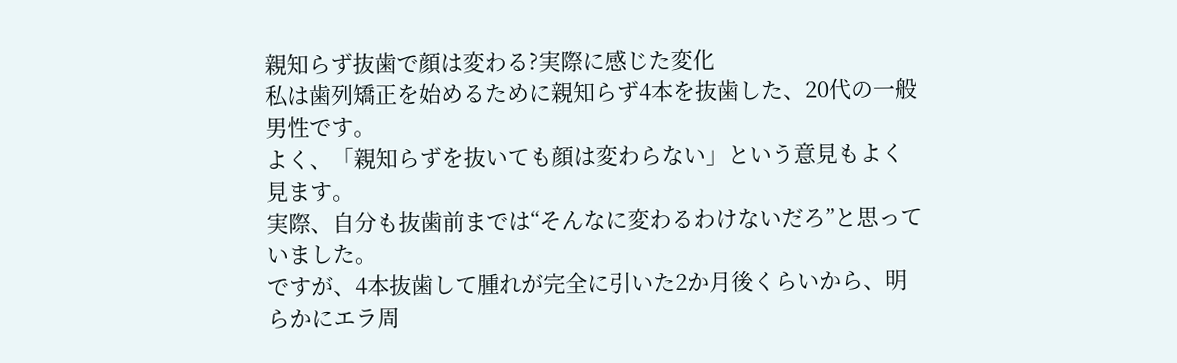親知らず抜歯で顔は変わる?実際に感じた変化
私は歯列矯正を始めるために親知らず4本を抜歯した、20代の一般男性です。
よく、「親知らずを抜いても顔は変わらない」という意見もよく見ます。
実際、自分も抜歯前までは“そんなに変わるわけないだろ”と思っていました。
ですが、4本抜歯して腫れが完全に引いた2か月後くらいから、明らかにエラ周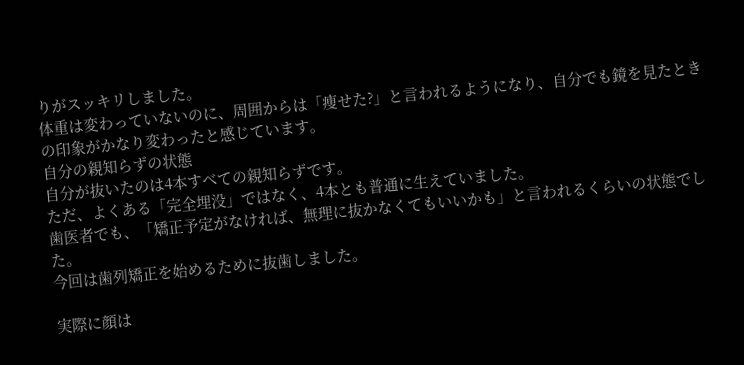りがスッキリしました。
体重は変わっていないのに、周囲からは「痩せた?」と言われるようになり、自分でも鏡を見たときの印象がかなり変わったと感じています。
自分の親知らずの状態
自分が抜いたのは4本すべての親知らずです。
ただ、よくある「完全埋没」ではなく、4本とも普通に生えていました。
歯医者でも、「矯正予定がなければ、無理に抜かなくてもいいかも」と言われるくらいの状態でした。
今回は歯列矯正を始めるために抜歯しました。

実際に顔は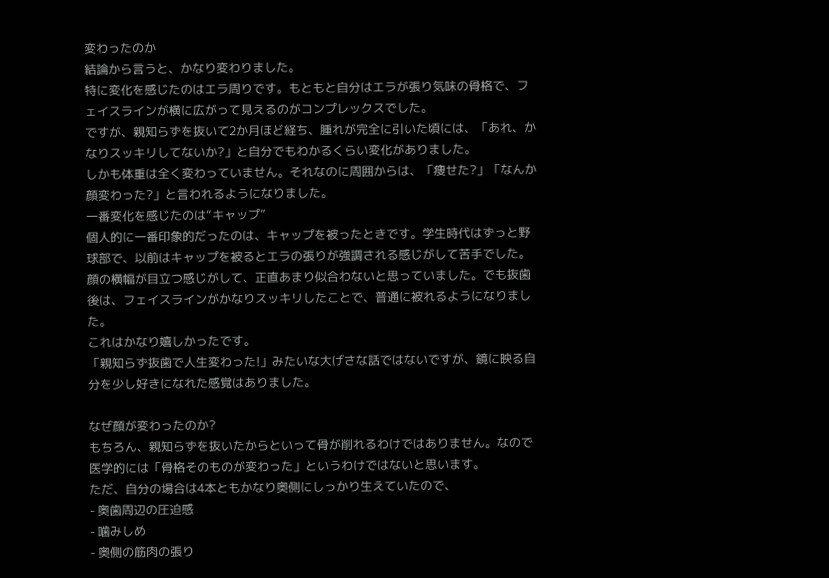変わったのか
結論から言うと、かなり変わりました。
特に変化を感じたのはエラ周りです。もともと自分はエラが張り気味の骨格で、フェイスラインが横に広がって見えるのがコンプレックスでした。
ですが、親知らずを抜いて2か月ほど経ち、腫れが完全に引いた頃には、「あれ、かなりスッキリしてないか?」と自分でもわかるくらい変化がありました。
しかも体重は全く変わっていません。それなのに周囲からは、「痩せた?」「なんか顔変わった?」と言われるようになりました。
一番変化を感じたのは“キャップ”
個人的に一番印象的だったのは、キャップを被ったときです。学生時代はずっと野球部で、以前はキャップを被るとエラの張りが強調される感じがして苦手でした。
顔の横幅が目立つ感じがして、正直あまり似合わないと思っていました。でも抜歯後は、フェイスラインがかなりスッキリしたことで、普通に被れるようになりました。
これはかなり嬉しかったです。
「親知らず抜歯で人生変わった!」みたいな大げさな話ではないですが、鏡に映る自分を少し好きになれた感覚はありました。

なぜ顔が変わったのか?
もちろん、親知らずを抜いたからといって骨が削れるわけではありません。なので医学的には「骨格そのものが変わった」というわけではないと思います。
ただ、自分の場合は4本ともかなり奥側にしっかり生えていたので、
- 奥歯周辺の圧迫感
- 噛みしめ
- 奥側の筋肉の張り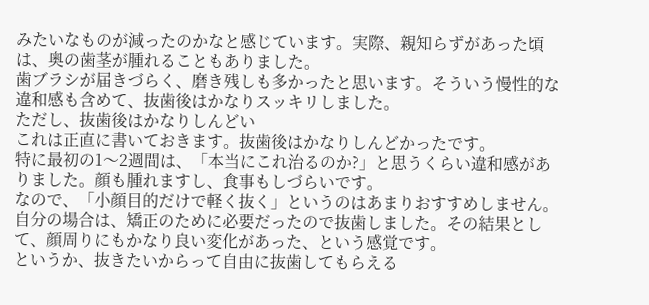みたいなものが減ったのかなと感じています。実際、親知らずがあった頃は、奥の歯茎が腫れることもありました。
歯ブラシが届きづらく、磨き残しも多かったと思います。そういう慢性的な違和感も含めて、抜歯後はかなりスッキリしました。
ただし、抜歯後はかなりしんどい
これは正直に書いておきます。抜歯後はかなりしんどかったです。
特に最初の1〜2週間は、「本当にこれ治るのか?」と思うくらい違和感がありました。顔も腫れますし、食事もしづらいです。
なので、「小顔目的だけで軽く抜く」というのはあまりおすすめしません。
自分の場合は、矯正のために必要だったので抜歯しました。その結果として、顔周りにもかなり良い変化があった、という感覚です。
というか、抜きたいからって自由に抜歯してもらえる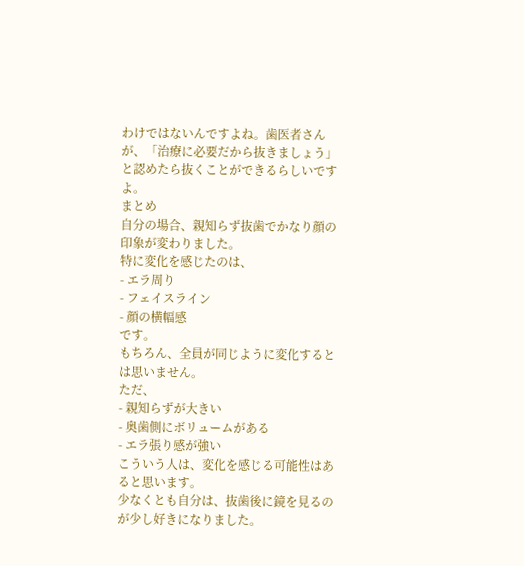わけではないんですよね。歯医者さんが、「治療に必要だから抜きましょう」と認めたら抜くことができるらしいですよ。
まとめ
自分の場合、親知らず抜歯でかなり顔の印象が変わりました。
特に変化を感じたのは、
- エラ周り
- フェイスライン
- 顔の横幅感
です。
もちろん、全員が同じように変化するとは思いません。
ただ、
- 親知らずが大きい
- 奥歯側にボリュームがある
- エラ張り感が強い
こういう人は、変化を感じる可能性はあると思います。
少なくとも自分は、抜歯後に鏡を見るのが少し好きになりました。